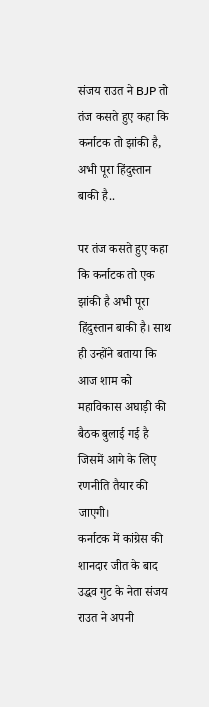संजय राउत ने BJP तो तंज कसते हुए कहा कि कर्नाटक तो झांकी है, अभी पूरा हिंदुस्तान बाकी है..

पर तंज कसते हुए कहा कि कर्नाटक तो एक झांकी है अभी पूरा हिंदुस्तान बाकी है। साथ ही उन्होंने बताया कि आज शाम को महाविकास अघाड़ी की बैठक बुलाई गई है जिसमें आगे के लिए रणनीति तैयार की जाएगी।
कर्नाटक में कांग्रेस की शानदार जीत के बाद उद्धव गुट के नेता संजय राउत ने अपनी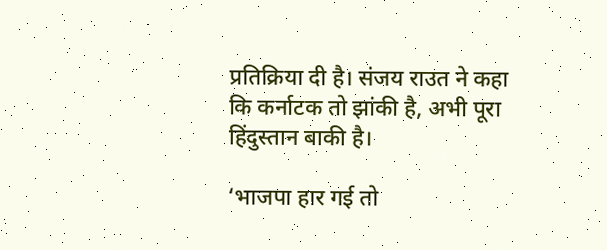प्रतिक्रिया दी है। संजय राउत ने कहा कि कर्नाटक तो झांकी है, अभी पूरा हिंदुस्तान बाकी है।

‘भाजपा हार गई तो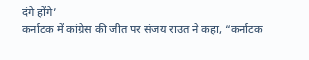दंगे होंगे’
कर्नाटक में कांग्रेस की जीत पर संजय राउत ने कहा, “कर्नाटक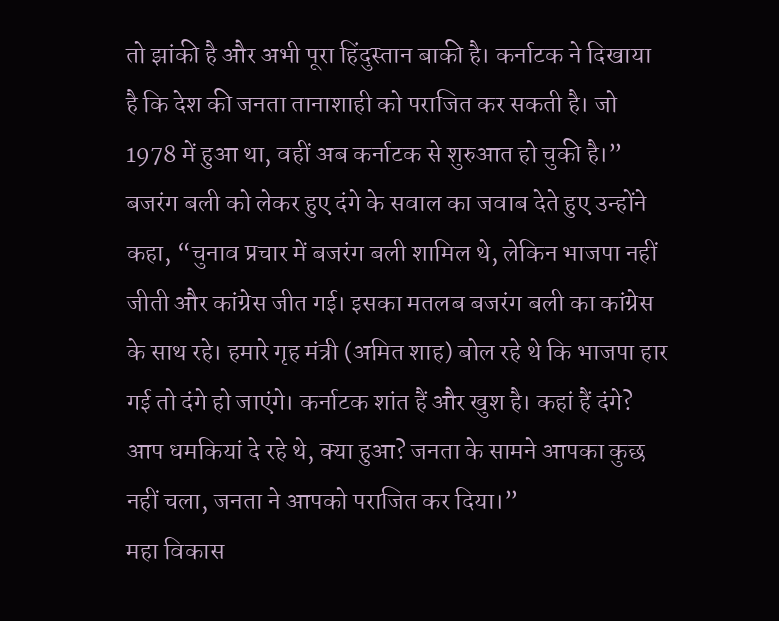तो झांकी है और अभी पूरा हिंदुस्तान बाकी है। कर्नाटक ने दिखाया है कि देश की जनता तानाशाही को पराजित कर सकती है। जो 1978 में हुआ था, वहीं अब कर्नाटक से शुरुआत हो चुकी है।”
बजरंग बली को लेकर हुए दंगे के सवाल का जवाब देते हुए उन्होंने कहा, “चुनाव प्रचार में बजरंग बली शामिल थे, लेकिन भाजपा नहीं जीती और कांग्रेस जीत गई। इसका मतलब बजरंग बली का कांग्रेस के साथ रहे। हमारे गृह मंत्री (अमित शाह) बोल रहे थे कि भाजपा हार गई तो दंगे हो जाएंगे। कर्नाटक शांत हैं और खुश है। कहां हैं दंगे? आप धमकियां दे रहे थे, क्या हुआ? जनता के सामने आपका कुछ नहीं चला, जनता ने आपको पराजित कर दिया।”
महा विकास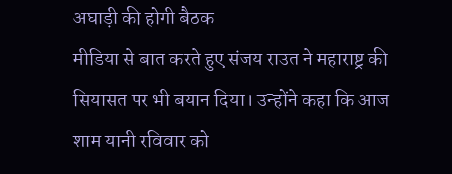अघाड़ी की होगी बैठक
मीडिया से बात करते हुए संजय राउत ने महाराष्ट्र की सियासत पर भी बयान दिया। उन्होंने कहा कि आज शाम यानी रविवार को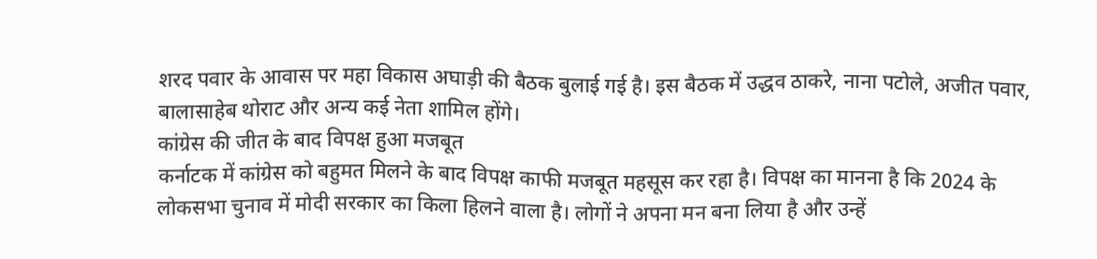शरद पवार के आवास पर महा विकास अघाड़ी की बैठक बुलाई गई है। इस बैठक में उद्धव ठाकरे, नाना पटोले, अजीत पवार, बालासाहेब थोराट और अन्य कई नेता शामिल होंगे।
कांग्रेस की जीत के बाद विपक्ष हुआ मजबूत
कर्नाटक में कांग्रेस को बहुमत मिलने के बाद विपक्ष काफी मजबूत महसूस कर रहा है। विपक्ष का मानना है कि 2024 के लोकसभा चुनाव में मोदी सरकार का किला हिलने वाला है। लोगों ने अपना मन बना लिया है और उन्हें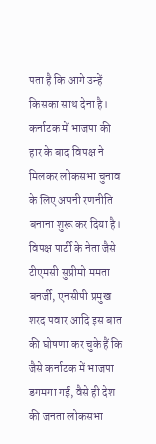पता है कि आगे उन्हें किसका साथ देना है। कर्नाटक में भाजपा की हार के बाद विपक्ष ने मिलकर लोकसभा चुनाव के लिए अपनी रणनीति बनाना शुरू कर दिया है।
विपक्ष पार्टी के नेता जैसे टीएमसी सुप्रीमो ममता बनर्जी, एनसीपी प्रमुख शरद पवार आदि इस बात की घोषणा कर चुके हैं कि जैसे कर्नाटक में भाजपा डगमगा गई, वैसे ही देश की जनता लोकसभा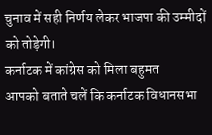चुनाव में सही निर्णय लेकर भाजपा की उम्मीदों को तोड़ेगी।
कर्नाटक में कांग्रेस को मिला बहुमत
आपको बताते चलें कि कर्नाटक विधानसभा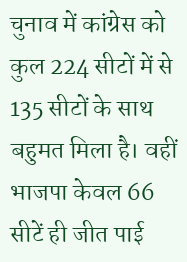चुनाव में कांग्रेस को कुल 224 सीटों में से 135 सीटों के साथ बहुमत मिला है। वहीं भाजपा केवल 66 सीटें ही जीत पाई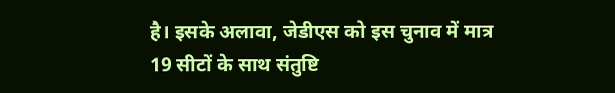है। इसके अलावा, जेडीएस को इस चुनाव में मात्र 19 सीटों के साथ संतुष्टि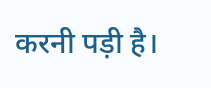करनी पड़ी है।